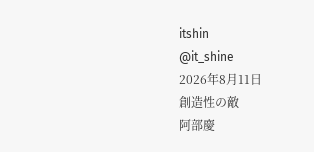itshin
@it_shine
2026年8月11日
創造性の敵
阿部慶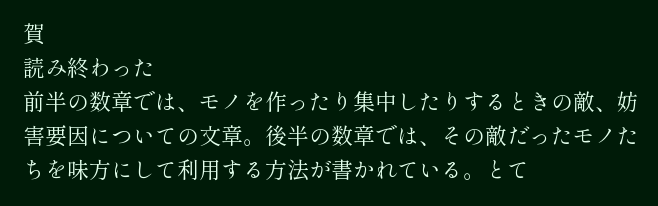賀
読み終わった
前半の数章では、モノを作ったり集中したりするときの敵、妨害要因についての文章。後半の数章では、その敵だったモノたちを味方にして利用する方法が書かれている。とて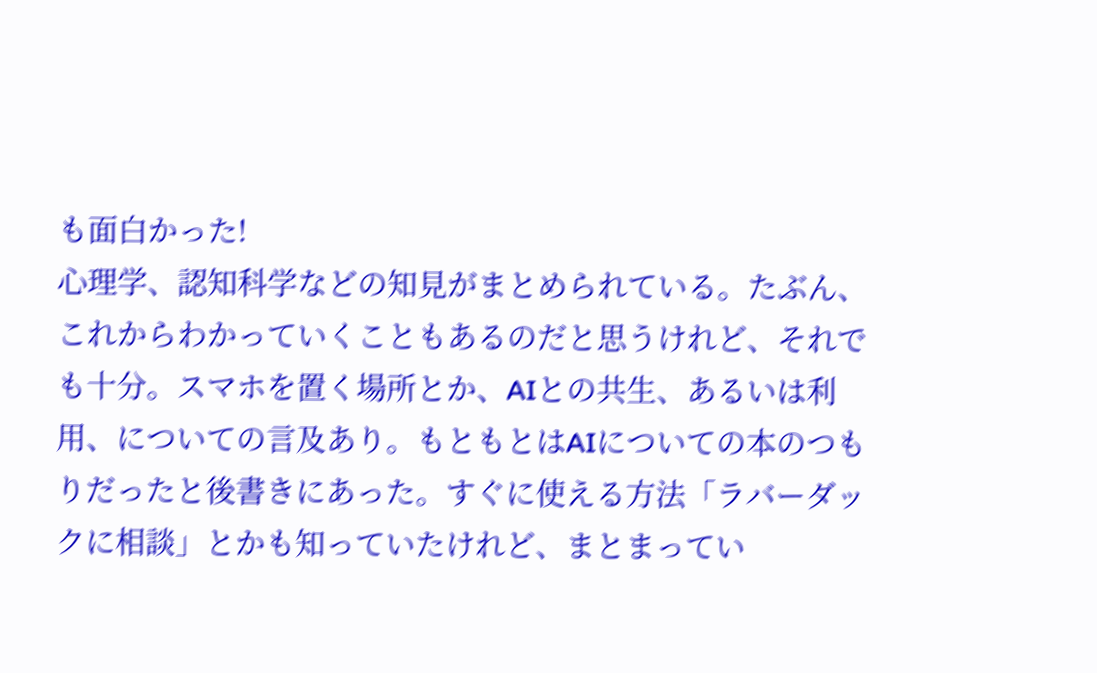も面白かった!
心理学、認知科学などの知見がまとめられている。たぶん、これからわかっていくこともあるのだと思うけれど、それでも十分。スマホを置く場所とか、AIとの共生、あるいは利用、についての言及あり。もともとはAIについての本のつもりだったと後書きにあった。すぐに使える方法「ラバーダックに相談」とかも知っていたけれど、まとまってい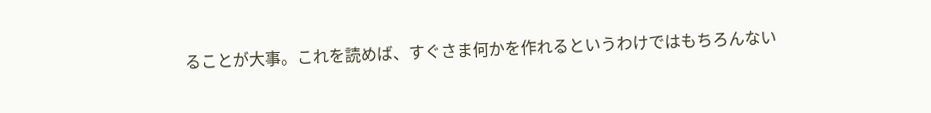ることが大事。これを読めば、すぐさま何かを作れるというわけではもちろんない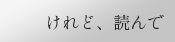けれど、読んで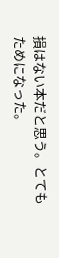損はない本だと思う。とてもためになった。